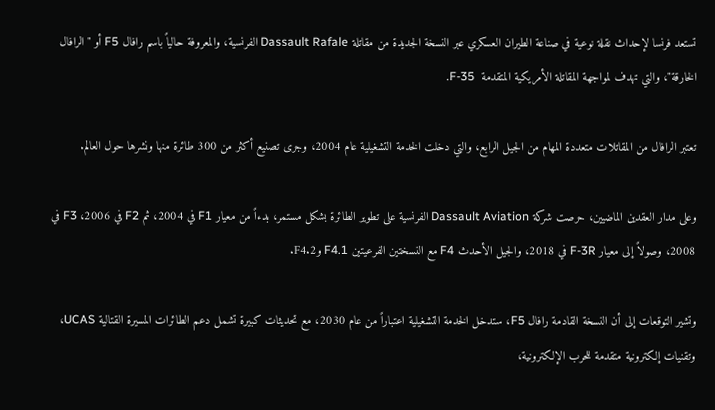تستعد فرنسا لإحداث نقلة نوعية في صناعة الطيران العسكري عبر النسخة الجديدة من مقاتلة Dassault Rafale الفرنسية، والمعروفة حالياً باسم رافال F5 أو "الرافال الخارقة"، والتي تهدف لمواجهة المقاتلة الأمريكية المتقدمة  F-35.

تعتبر الرافال من المقاتلات متعددة المهام من الجيل الرابع، والتي دخلت الخدمة التشغيلية عام 2004، وجرى تصنيع أكثر من 300 طائرة منها ونشرها حول العالم.

وعلى مدار العقدين الماضيين، حرصت شركة Dassault Aviation الفرنسية على تطوير الطائرة بشكل مستمر، بدءاً من معيار F1 في 2004، ثم F2 في 2006، F3 في 2008، وصولاً إلى معيار F-3R في 2018، والجيل الأحدث F4 مع النسختين الفرعيتين F4.1 وF4.2.

وتشير التوقعات إلى أن النسخة القادمة رافال F5، ستدخل الخدمة التشغيلية اعتباراً من عام 2030، مع تحديثات كبيرة تشمل دعم الطائرات المسيرة القتالية UCAS، وتقنيات إلكترونية متقدمة للحرب الإلكترونية،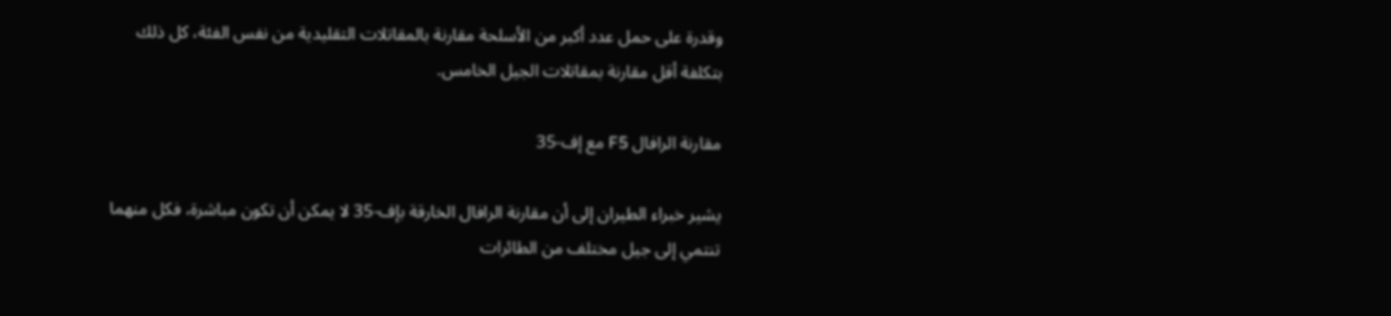وقدرة على حمل عدد أكبر من الأسلحة مقارنة بالمقاتلات التقليدية من نفس الفئة، كل ذلك بتكلفة أقل مقارنة بمقاتلات الجيل الخامس.

مقارنة الرافال F5 مع إف-35

يشير خبراء الطيران إلى أن مقارنة الرافال الخارقة بإف-35 لا يمكن أن تكون مباشرة، فكل منهما تنتمي إلى جيل مختلف من الطائرات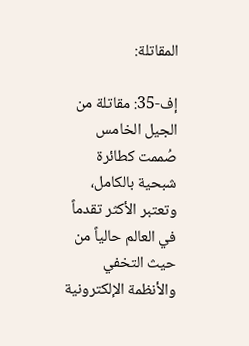المقاتلة:

إف-35: مقاتلة من الجيل الخامس صُممت كطائرة شبحية بالكامل، وتعتبر الأكثر تقدماً في العالم حالياً من حيث التخفي والأنظمة الإلكترونية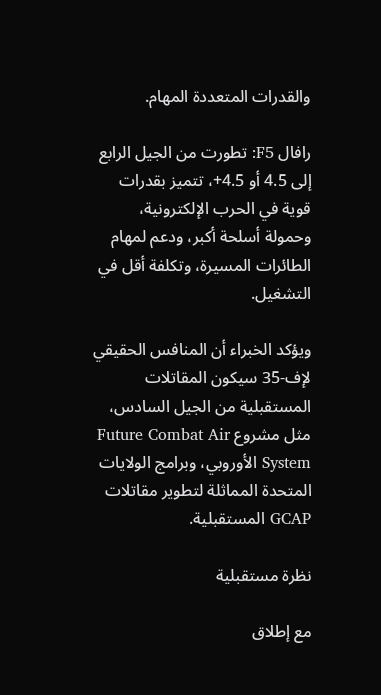والقدرات المتعددة المهام.

رافال F5: تطورت من الجيل الرابع إلى 4.5 أو 4.5+، تتميز بقدرات قوية في الحرب الإلكترونية، وحمولة أسلحة أكبر، ودعم لمهام الطائرات المسيرة، وتكلفة أقل في التشغيل.

ويؤكد الخبراء أن المنافس الحقيقي لإف-35 سيكون المقاتلات المستقبلية من الجيل السادس، مثل مشروع Future Combat Air System الأوروبي، وبرامج الولايات المتحدة المماثلة لتطوير مقاتلات GCAP المستقبلية.

نظرة مستقبلية

مع إطلاق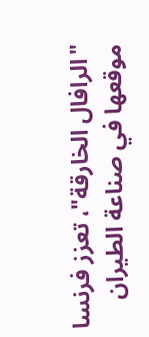"الرافال الخارقة"، تعزز فرنسا موقعها في صناعة الطيران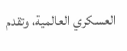العسكري العالمية، وتقدم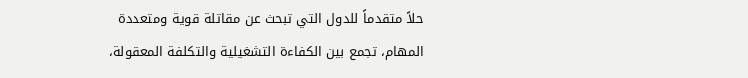حلاً متقدماً للدول التي تبحث عن مقاتلة قوية ومتعددة المهام، تجمع بين الكفاءة التشغيلية والتكلفة المعقولة،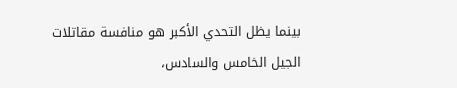بينما يظل التحدي الأكبر هو منافسة مقاتلات الجيل الخامس والسادس،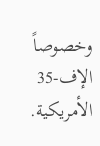وخصوصاً الإف-35 الأمريكية.